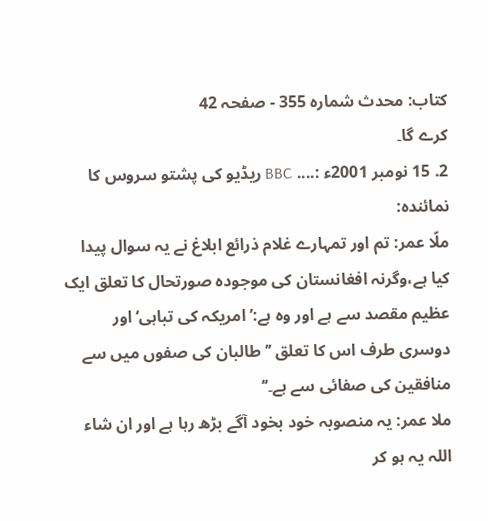کتاب: محدث شمارہ 355 - صفحہ 42
کرے گا۔
2. 15 نومبر 2001ء :.... BBC ریڈیو کی پشتو سروس کا نمائندہ:
ملّا عمر: تم اور تمہارے غلام ذرائع ابلاغ نے یہ سوال پیدا کیا ہے،وگرنہ افغانستان کی موجودہ صورتحال کا تعلق ایک عظیم مقصد سے ہے اور وہ ہے:’امریکہ کی تباہی‘ اور دوسری طرف اس کا تعلق ’’طالبان کی صفوں میں سے منافقین کی صفائی سے ہے۔‘‘
ملا عمر: یہ منصوبہ خود بخود آگے بڑھ رہا ہے اور ان شاء اللہ یہ ہو کر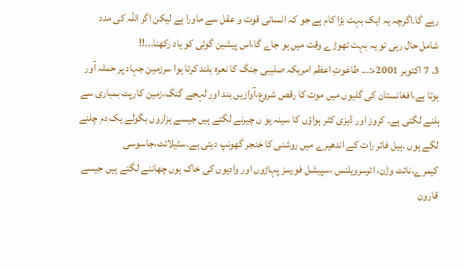رہے گا۔اگرچہ یہ ایک بہت بڑا کام ہے جو کہ انسانی قوت و عقل سے ماورا ہے لیکن اگر اللہ کی مدد شامل حال رہی تو یہ بہت تھوڑے وقت میں ہو جاے گا،اس پیشین گوئی کو یاد رکھنا...!!
3. 7 اکتوبر 2001ء:... طاغوتِ اعظم امریکہ صلیبی جنگ کا نعرہ بلند کرتا ہوا سرزمین جہاد پر حملہ آور ہوتا ہے،افغانستان کی گلیوں میں موت کا رقص شروع،آوازیں بند اور لہجے گنگ،زمین کارپٹ بمباری سے ہلنے لگتی ہے۔ کروز اور ڈیزی کٹر ہواؤں کا سینہ یو ں چیرنے لگتے ہیں جیسے ہزاروں بگولے یک دم چلنے لگے ہوں ۔ہیل فائر رات کے اندھیرے میں روشنی کا خنجر گھونپ دیتی ہے۔سٹیلائٹ،جاسوسی کیمرے،نائٹ وژن، ائرسرویلنس ،سپیشل فورسز پہاڑوں اور وادیوں کی خاک یوں چھاننے لگتے ہیں جیسے قارون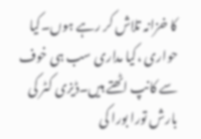کا خزانہ تلاش کر رہے ہوں۔کیا حواری ،کیا مداری سب ہی خوف سے کانپ اٹھتے ہیں۔ڈیزی کٹر کی بارش تورا بورا کی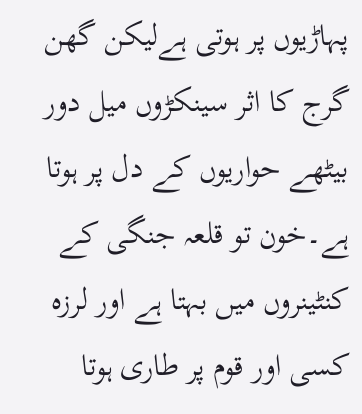پہاڑیوں پر ہوتی ہےلیکن گھن گرج کا اثر سینکڑوں میل دور بیٹھے حواریوں کے دل پر ہوتا ہے۔خون تو قلعہ جنگی کے کنٹینروں میں بہتا ہے اور لرزہ کسی اور قوم پر طاری ہوتا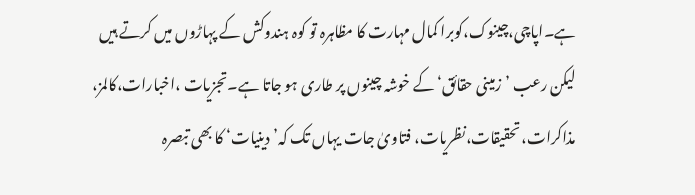ہے۔اپاچی،چینوک،کوبرا کمال مہارت کا مظاہرہ تو کوہ ہندوکش کے پہاڑوں میں کرتے ہیں لیکن رعب ’زمینی حقائق‘کے خوشہ چینوں پر طاری ہو جاتا ہے۔تجزیات ،اخبارات،کالمز، مذاکرات، تحقیقات،نظریات، فتاویٰ جات یہاں تک کہ’دینیات‘ کا بھی تبصرہ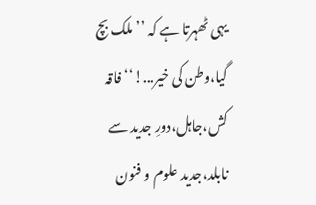یہی ٹھہرتا ہے کہ ’’ملک بچ گیا،وطن کی خیر...!‘‘ فاقہ کش،جاہل،دورِ جدید سے نابلد،جدید علوم و فنون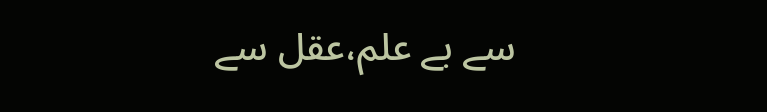سے بے علم،عقل سے